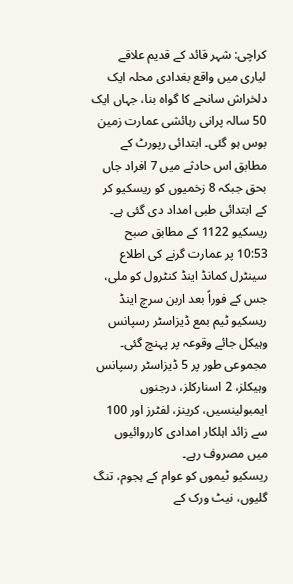کراچی: شہر قائد کے قدیم علاقے لیاری میں واقع بغدادی محلہ ایک دلخراش سانحے کا گواہ بنا، جہاں ایک 50 سالہ پرانی رہائشی عمارت زمین بوس ہو گئی۔ ابتدائی رپورٹ کے مطابق اس حادثے میں 7 افراد جاں بحق جبکہ 8 زخمیوں کو ریسکیو کر کے ابتدائی طبی امداد دی گئی ہے۔
ریسکیو 1122 کے مطابق صبح 10:53 پر عمارت گرنے کی اطلاع سینٹرل کمانڈ اینڈ کنٹرول کو ملی، جس کے فوراً بعد اربن سرچ اینڈ ریسکیو ٹیم بمع ڈیزاسٹر رسپانس وہیکل جائے وقوعہ پر پہنچ گئی۔ مجموعی طور پر 5 ڈیزاسٹر رسپانس وہیکلز، 2 اسنارکلز، درجنوں ایمبولینسیں، کرینز، لفٹرز اور 100 سے زائد اہلکار امدادی کارروائیوں میں مصروف رہے۔
ریسکیو ٹیموں کو عوام کے ہجوم، تنگ گلیوں، نیٹ ورک کے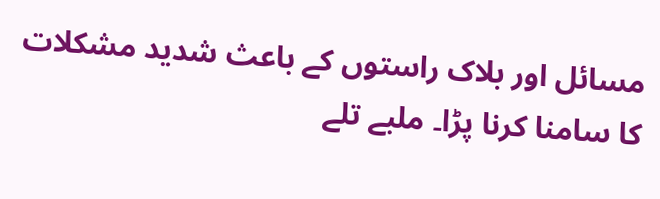مسائل اور بلاک راستوں کے باعث شدید مشکلات کا سامنا کرنا پڑا۔ ملبے تلے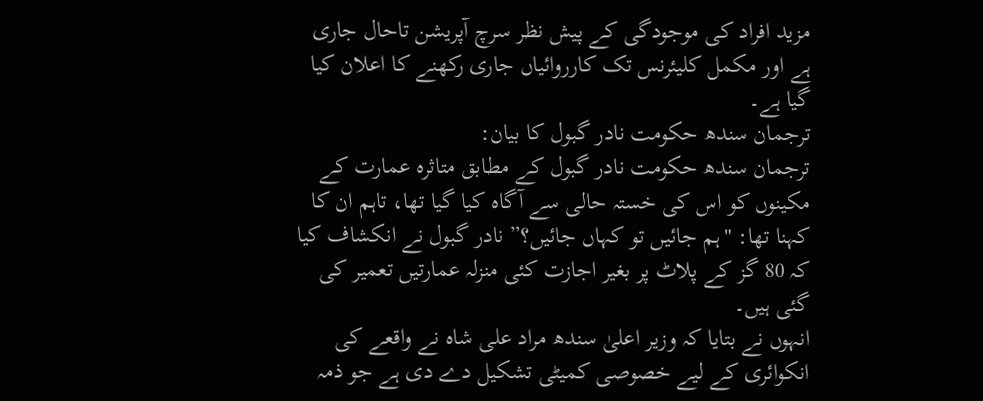مزید افراد کی موجودگی کے پیش نظر سرچ آپریشن تاحال جاری ہے اور مکمل کلیئرنس تک کارروائیاں جاری رکھنے کا اعلان کیا گیا ہے۔
ترجمان سندھ حکومت نادر گبول کا بیان:
ترجمان سندھ حکومت نادر گبول کے مطابق متاثرہ عمارت کے مکینوں کو اس کی خستہ حالی سے آگاہ کیا گیا تھا، تاہم ان کا کہنا تھا: "ہم جائیں تو کہاں جائیں؟” نادر گبول نے انکشاف کیا کہ 80 گز کے پلاٹ پر بغیر اجازت کئی منزلہ عمارتیں تعمیر کی گئی ہیں۔
انہوں نے بتایا کہ وزیر اعلیٰ سندھ مراد علی شاہ نے واقعے کی انکوائری کے لیے خصوصی کمیٹی تشکیل دے دی ہے جو ذمہ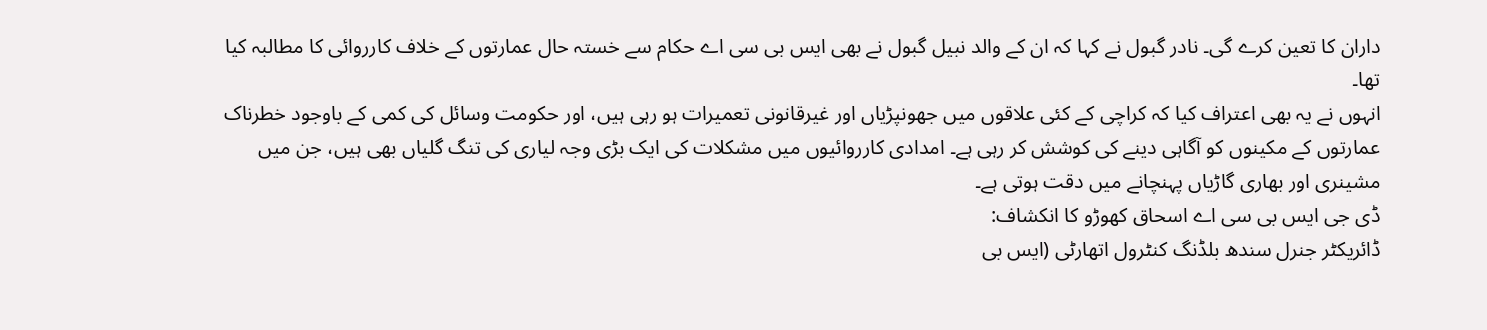داران کا تعین کرے گی۔ نادر گبول نے کہا کہ ان کے والد نبیل گبول نے بھی ایس بی سی اے حکام سے خستہ حال عمارتوں کے خلاف کارروائی کا مطالبہ کیا تھا۔
انہوں نے یہ بھی اعتراف کیا کہ کراچی کے کئی علاقوں میں جھونپڑیاں اور غیرقانونی تعمیرات ہو رہی ہیں، اور حکومت وسائل کی کمی کے باوجود خطرناک عمارتوں کے مکینوں کو آگاہی دینے کی کوشش کر رہی ہے۔ امدادی کارروائیوں میں مشکلات کی ایک بڑی وجہ لیاری کی تنگ گلیاں بھی ہیں، جن میں مشینری اور بھاری گاڑیاں پہنچانے میں دقت ہوتی ہے۔
ڈی جی ایس بی سی اے اسحاق کھوڑو کا انکشاف:
ڈائریکٹر جنرل سندھ بلڈنگ کنٹرول اتھارٹی (ایس بی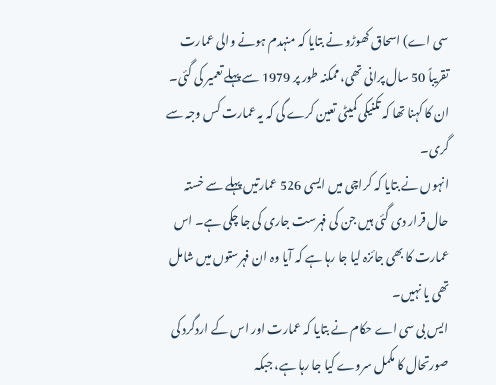سی اے) اسحاق کھوڑو نے بتایا کہ منہدم ہونے والی عمارت تقریباً 50 سال پرانی تھی، ممکنہ طور پر 1979 سے پہلے تعمیر کی گئی۔ ان کا کہنا تھا کہ تکنیکی کمیٹی تعین کرے گی کہ یہ عمارت کس وجہ سے گری۔
انہوں نے بتایا کہ کراچی میں ایسی 526 عمارتیں پہلے سے خستہ حال قرار دی گئی ہیں جن کی فہرست جاری کی جا چکی ہے۔ اس عمارت کا بھی جائزہ لیا جا رہا ہے کہ آیا وہ ان فہرستوں میں شامل تھی یا نہیں۔
ایس بی سی اے حکام نے بتایا کہ عمارت اور اس کے اردگرد کی صورتحال کا مکمل سروے کیا جا رہا ہے، جبکہ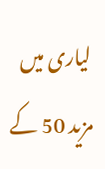لیاری میں مزید 50 کے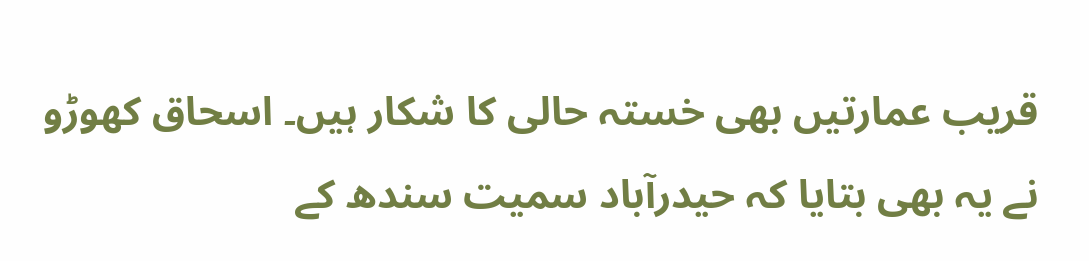قریب عمارتیں بھی خستہ حالی کا شکار ہیں۔ اسحاق کھوڑو نے یہ بھی بتایا کہ حیدرآباد سمیت سندھ کے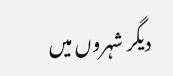دیگر شہروں میں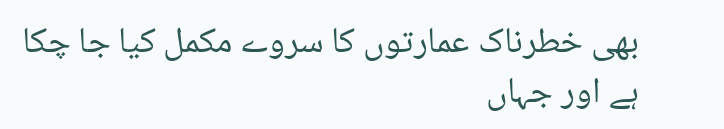بھی خطرناک عمارتوں کا سروے مکمل کیا جا چکا ہے اور جہاں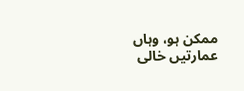ممکن ہو، وہاں عمارتیں خالی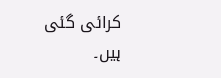کرائی گئی ہیں۔